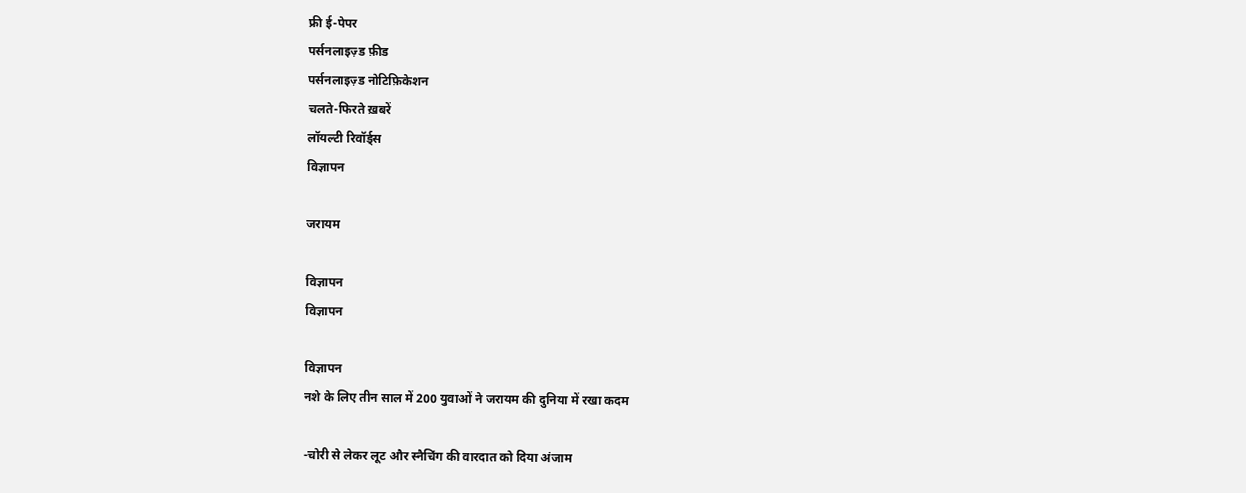फ्री ई-पेपर
पर्सनलाइज़्ड फ़ीड
पर्सनलाइज़्ड नोटिफ़िकेशन
चलते-फिरते ख़बरें
लॉयल्टी रिवॉर्ड्स
विज्ञापन

जरायम

विज्ञापन
विज्ञापन

विज्ञापन
नशे के लिए तीन साल में 200 युवाओं ने जरायम की दुनिया में रखा कदम

-चोरी से लेकर लूट और स्नैचिंग की वारदात को दिया अंजाम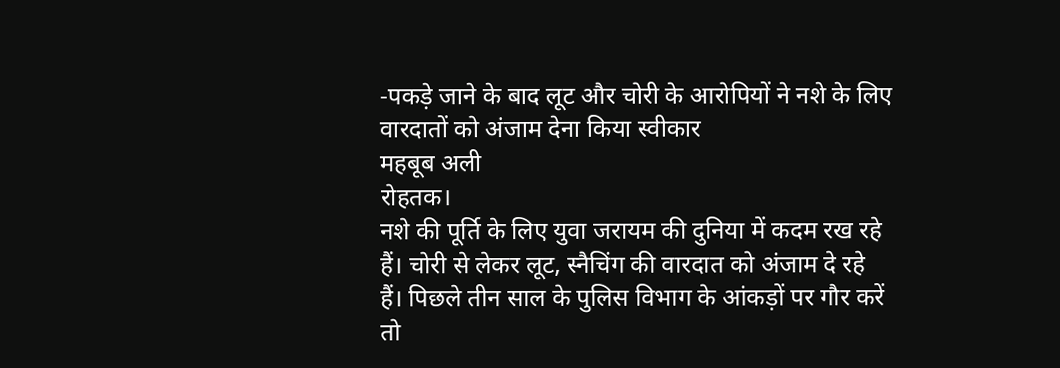-पकड़े जाने के बाद लूट और चोरी के आरोपियों ने नशे के लिए वारदातों को अंजाम देना किया स्वीकार
महबूब अली
रोहतक।
नशे की पूर्ति के लिए युवा जरायम की दुनिया में कदम रख रहे हैं। चोरी से लेकर लूट, स्नैचिंग की वारदात को अंजाम दे रहे हैं। पिछले तीन साल के पुलिस विभाग के आंकड़ों पर गौर करें तो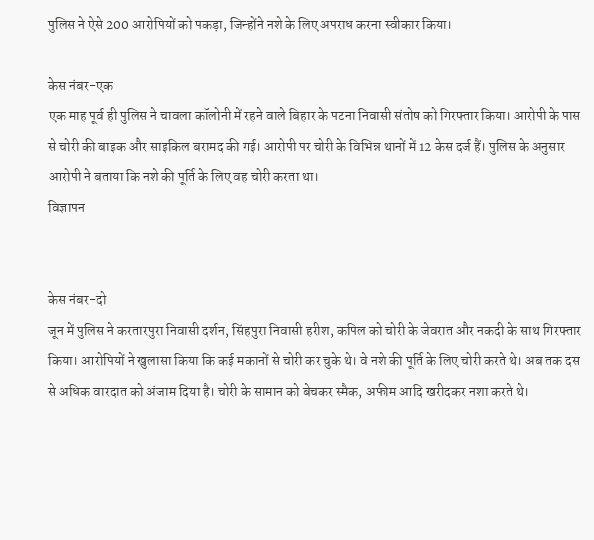पुलिस ने ऐसे 200 आरोपियों को पकड़ा, जिन्होंने नशे के लिए अपराध करना स्वीकार किया।

केस नंबर-एक
एक माह पूर्व ही पुलिस ने चावला कॉलोनी में रहने वाले बिहार के पटना निवासी संतोष को गिरफ्तार किया। आरोपी के पास से चोरी की बाइक और साइकिल बरामद की गई। आरोपी पर चोरी के विभिन्न थानों में 12 केस दर्ज हैं। पुलिस के अनुसार आरोपी ने बताया कि नशे की पूर्ति के लिए वह चोरी करता था।
विज्ञापन


केस नंबर-दो
जून में पुलिस ने करतारपुरा निवासी दर्शन, सिंहपुरा निवासी हरीश, कपिल को चोरी के जेवरात और नकदी के साथ गिरफ्तार किया। आरोपियों ने खुलासा किया कि कई मकानों से चोरी कर चुके थे। वे नशे की पूर्ति के लिए चोरी करते थे। अब तक दस से अधिक वारदात को अंजाम दिया है। चोरी के सामान को बेचकर स्मैक, अफीम आदि खरीदकर नशा करते थे।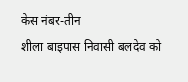केस नंबर-तीन
शीला बाइपास निवासी बलदेव को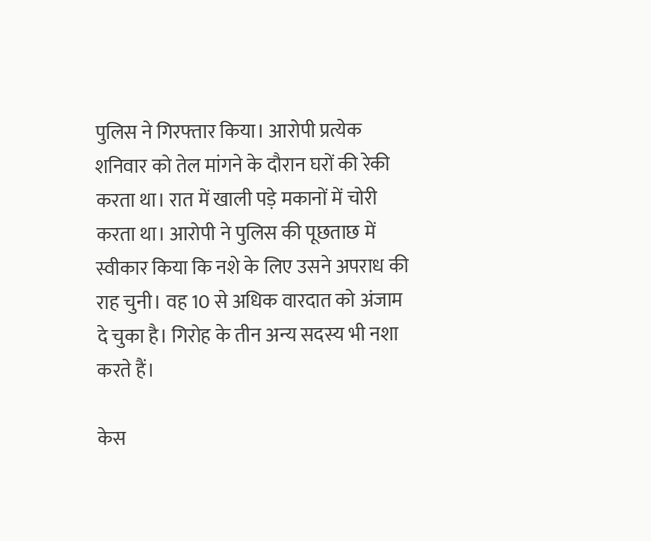पुलिस ने गिरफ्तार किया। आरोपी प्रत्येक शनिवार को तेल मांगने के दौरान घरों की रेकी करता था। रात में खाली पड़े मकानों में चोरी करता था। आरोपी ने पुलिस की पूछताछ में स्वीकार किया कि नशे के लिए उसने अपराध की राह चुनी। वह 10 से अधिक वारदात को अंजाम दे चुका है। गिरोह के तीन अन्य सदस्य भी नशा करते हैं।

केस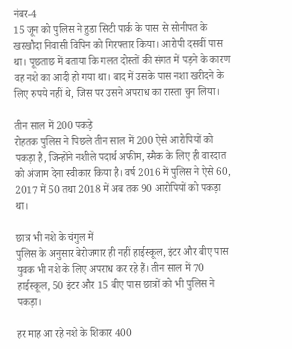नंबर-4
15 जून को पुलिस ने हुडा सिटी पार्क के पास से सोनीपत के खरखौदा निवासी विपिन को गिरफ्तार किया। आरोपी दसवीं पास था। पूछताछ में बताया कि गलत दोस्तों की संगत में पड़ने के कारण वह नशे का आदी हो गया था। बाद में उसके पास नशा खरीदने के लिए रुपये नहीं थे, जिस पर उसने अपराध का रास्ता चुन लिया।

तीन साल में 200 पकड़े
रोहतक पुलिस ने पिछले तीन साल में 200 ऐसे आरोपियों को पकड़ा है, जिन्होंने नशीले पदार्थ अफीम, स्मैक के लिए ही वारदात को अंजाम देना स्वीकार किया है। वर्ष 2016 में पुलिस ने ऐसे 60, 2017 में 50 तथा 2018 में अब तक 90 आरोपियों को पकड़ा था।

छात्र भी नशे के चंगुल में
पुलिस के अनुसार बेरोजगार ही नहीं हाईस्कूल, इंटर और बीए पास युवक भी नशे के लिए अपराध कर रहे हैं। तीन साल में 70 हाईस्कूल, 50 इंटर और 15 बीए पास छात्रों को भी पुलिस ने पकड़ा।

हर माह आ रहे नशे के शिकार 400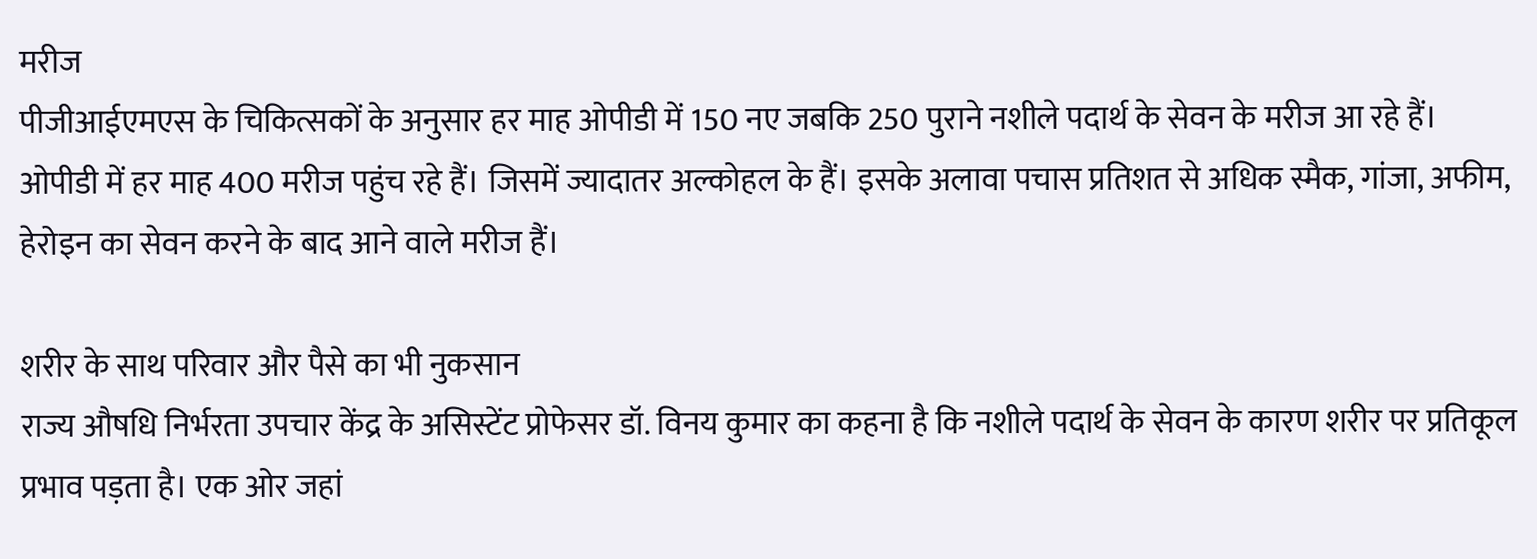मरीज
पीजीआईएमएस के चिकित्सकों के अनुसार हर माह ओपीडी में 150 नए जबकि 250 पुराने नशीले पदार्थ के सेवन के मरीज आ रहे हैं। ओपीडी में हर माह 400 मरीज पहुंच रहे हैं। जिसमें ज्यादातर अल्कोहल के हैं। इसके अलावा पचास प्रतिशत से अधिक स्मैक, गांजा, अफीम, हेरोइन का सेवन करने के बाद आने वाले मरीज हैं।

शरीर के साथ परिवार और पैसे का भी नुकसान
राज्य औषधि निर्भरता उपचार केंद्र के असिस्टेंट प्रोफेसर डॉ. विनय कुमार का कहना है कि नशीले पदार्थ के सेवन के कारण शरीर पर प्रतिकूल प्रभाव पड़ता है। एक ओर जहां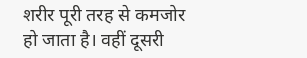शरीर पूरी तरह से कमजोर हो जाता है। वहीं दूसरी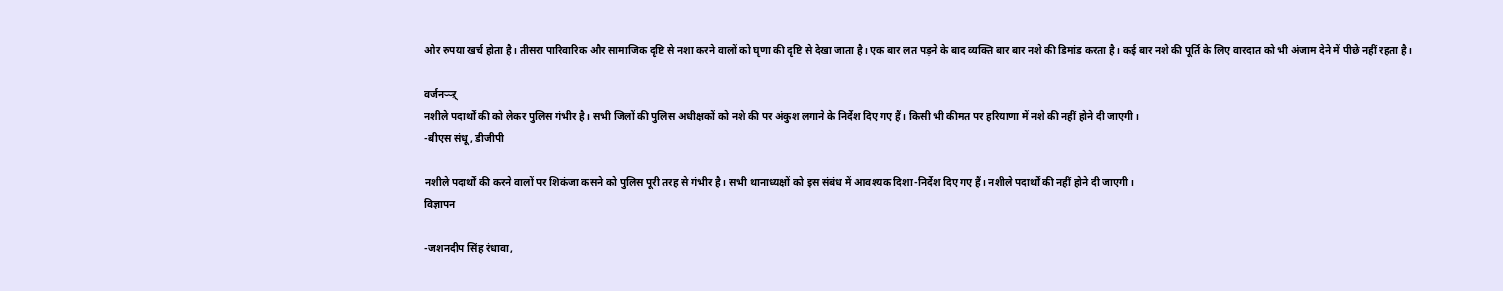ओर रुपया खर्च होता है। तीसरा पारिवारिक और सामाजिक दृष्टि से नशा करने वालों को घृणा की दृष्टि से देखा जाता है। एक बार लत पड़ने के बाद व्यक्ति बार बार नशे की डिमांड करता है। कई बार नशे की पूर्ति के लिए वारदात को भी अंजाम देने में पीछे नहीं रहता है।

वर्जनऱ्ऱ्ऱ्
नशीले पदार्थों की को लेकर पुलिस गंभीर है। सभी जिलों की पुलिस अधीक्षकों को नशे की पर अंकुश लगाने के निर्देश दिए गए हैं। किसी भी कीमत पर हरियाणा में नशे की नहीं होने दी जाएगी।
-बीएस संधू, डीजीपी

नशीले पदार्थों की करने वालों पर शिकंजा कसने को पुलिस पूरी तरह से गंभीर है। सभी थानाध्यक्षों को इस संबंध में आवश्यक दिशा-निर्देश दिए गए हैं। नशीले पदार्थों की नहीं होने दी जाएगी।
विज्ञापन

-जशनदीप सिंह रंधावा,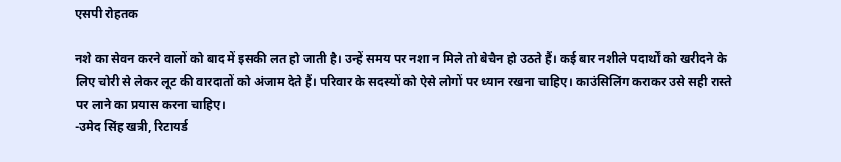एसपी रोहतक

नशे का सेवन करने वालों को बाद में इसकी लत हो जाती है। उन्हें समय पर नशा न मिले तो बेचैन हो उठते हैं। कई बार नशीले पदार्थों को खरीदने के लिए चोरी से लेकर लूट की वारदातों को अंजाम देते हैं। परिवार के सदस्यों को ऐसे लोगों पर ध्यान रखना चाहिए। काउंसिलिंग कराकर उसे सही रास्ते पर लाने का प्रयास करना चाहिए।
-उमेद सिंह खत्री, रिटायर्ड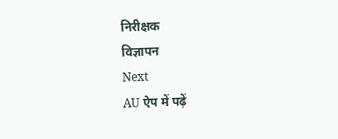निरीक्षक
विज्ञापन
Next
AU ऐप में पढ़ें